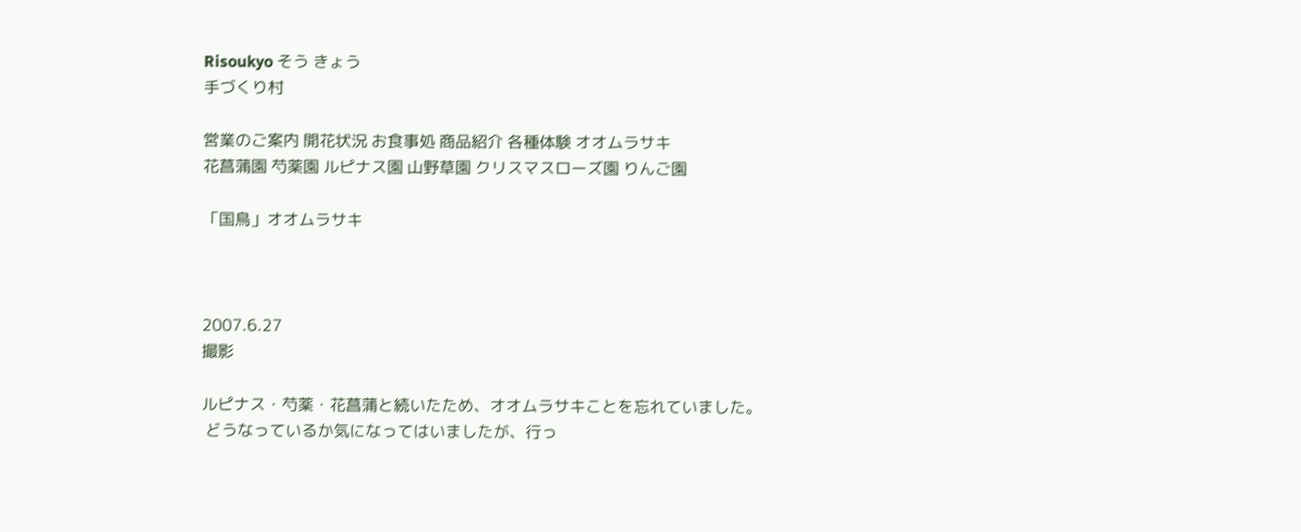Risoukyo そう きょう
手づくり村

営業のご案内 開花状況 お食事処 商品紹介 各種体験 オオムラサキ
花菖蒲園 芍薬園 ルピナス園 山野草園 クリスマスローズ園 りんご園

「国鳥」オオムラサキ



2007.6.27
撮影

ルピナス・芍薬・花菖蒲と続いたため、オオムラサキことを忘れていました。
 どうなっているか気になってはいましたが、行っ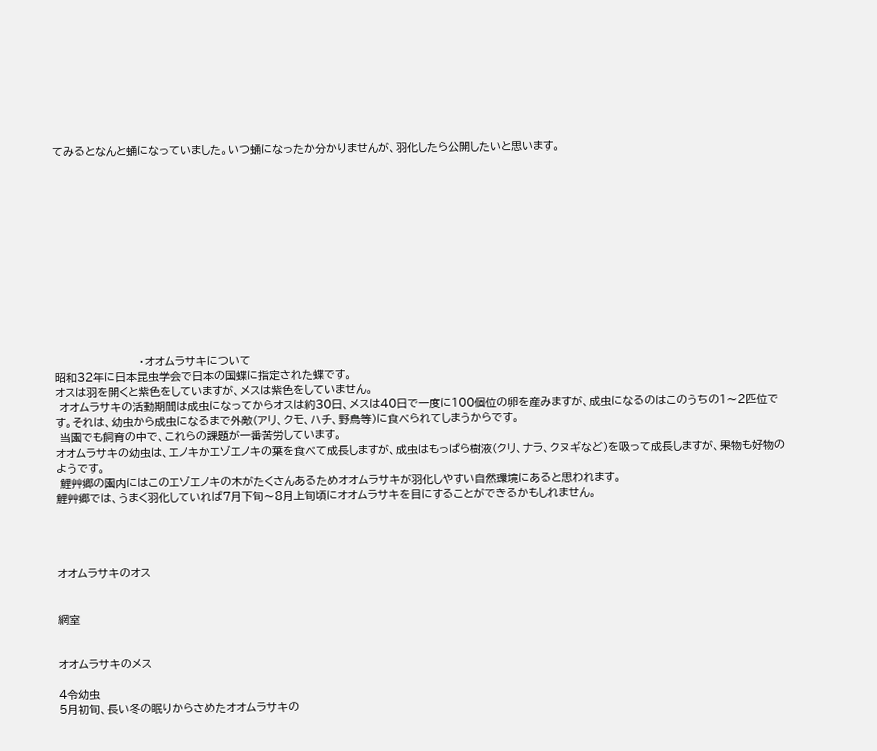てみるとなんと蛹になっていました。いつ蛹になったか分かりませんが、羽化したら公開したいと思います。













                     ・オオムラサキについて
昭和32年に日本昆虫学会で日本の国蝶に指定された蝶です。
オスは羽を開くと紫色をしていますが、メスは紫色をしていません。
 オオムラサキの活動期間は成虫になってからオスは約30日、メスは40日で一度に100個位の卵を産みますが、成虫になるのはこのうちの1〜2匹位です。それは、幼虫から成虫になるまで外敵(アリ、クモ、ハチ、野鳥等)に食べられてしまうからです。
 当園でも飼育の中で、これらの課題が一番苦労しています。
オオムラサキの幼虫は、エノキかエゾエノキの葉を食べて成長しますが、成虫はもっぱら樹液(クリ、ナラ、クヌギなど)を吸って成長しますが、果物も好物のようです。
 鯉艸郷の園内にはこのエゾエノキの木がたくさんあるためオオムラサキが羽化しやすい自然環境にあると思われます。
鯉艸郷では、うまく羽化していれば7月下旬〜8月上旬頃にオオムラサキを目にすることができるかもしれません。




オオムラサキのオス


網室


オオムラサキのメス

4令幼虫
5月初旬、長い冬の眠りからさめたオオムラサキの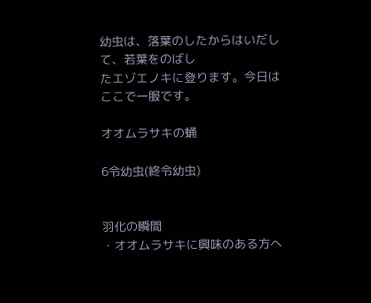幼虫は、落葉のしたからはいだして、若葉をのばし
たエゾエノキに登ります。今日はここで一服です。

オオムラサキの蛹

6令幼虫(終令幼虫)


羽化の瞬間
・オオムラサキに興味のある方へ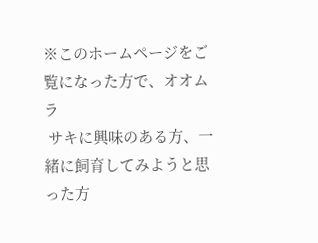※このホームページをご覧になった方で、オオムラ
 サキに興味のある方、一緒に飼育してみようと思
った方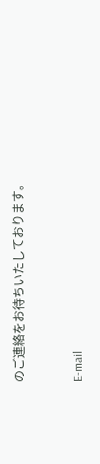のご連絡をお待ちいたしております。


E-mail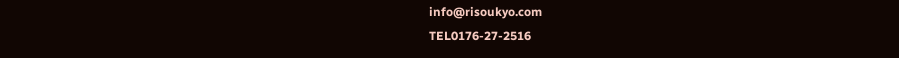info@risoukyo.com
TEL0176-27-2516